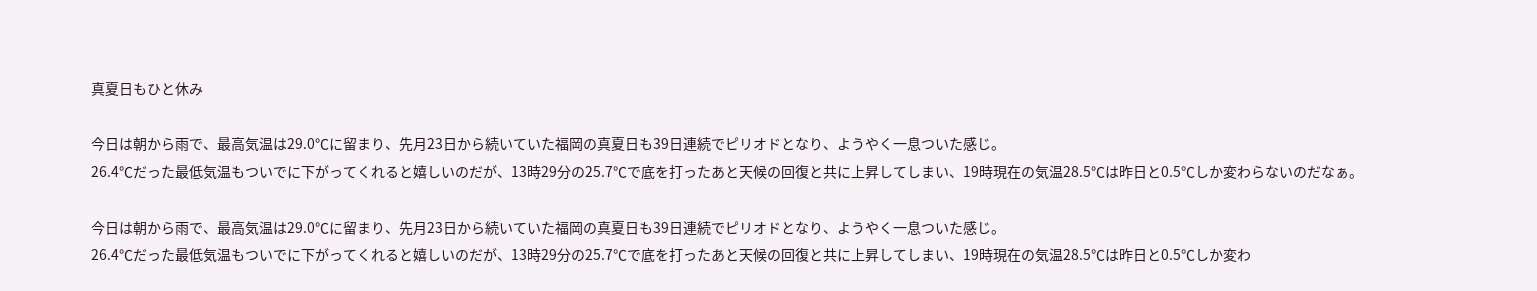真夏日もひと休み

今日は朝から雨で、最高気温は29.0℃に留まり、先月23日から続いていた福岡の真夏日も39日連続でピリオドとなり、ようやく一息ついた感じ。
26.4℃だった最低気温もついでに下がってくれると嬉しいのだが、13時29分の25.7℃で底を打ったあと天候の回復と共に上昇してしまい、19時現在の気温28.5℃は昨日と0.5℃しか変わらないのだなぁ。

今日は朝から雨で、最高気温は29.0℃に留まり、先月23日から続いていた福岡の真夏日も39日連続でピリオドとなり、ようやく一息ついた感じ。
26.4℃だった最低気温もついでに下がってくれると嬉しいのだが、13時29分の25.7℃で底を打ったあと天候の回復と共に上昇してしまい、19時現在の気温28.5℃は昨日と0.5℃しか変わ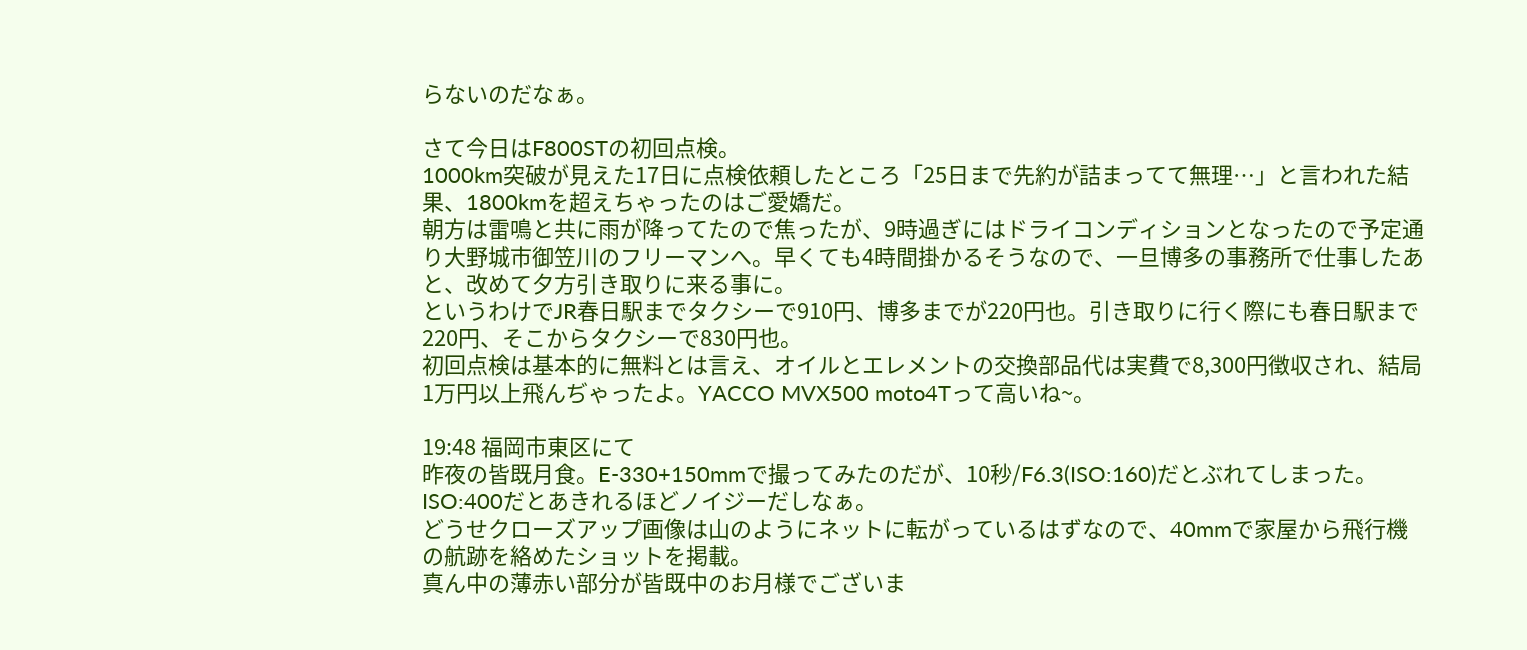らないのだなぁ。

さて今日はF800STの初回点検。
1000km突破が見えた17日に点検依頼したところ「25日まで先約が詰まってて無理…」と言われた結果、1800kmを超えちゃったのはご愛嬌だ。
朝方は雷鳴と共に雨が降ってたので焦ったが、9時過ぎにはドライコンディションとなったので予定通り大野城市御笠川のフリーマンへ。早くても4時間掛かるそうなので、一旦博多の事務所で仕事したあと、改めて夕方引き取りに来る事に。
というわけでJR春日駅までタクシーで910円、博多までが220円也。引き取りに行く際にも春日駅まで220円、そこからタクシーで830円也。
初回点検は基本的に無料とは言え、オイルとエレメントの交換部品代は実費で8,300円徴収され、結局1万円以上飛んぢゃったよ。YACCO MVX500 moto4Tって高いね~。

19:48 福岡市東区にて
昨夜の皆既月食。E-330+150mmで撮ってみたのだが、10秒/F6.3(ISO:160)だとぶれてしまった。ISO:400だとあきれるほどノイジーだしなぁ。
どうせクローズアップ画像は山のようにネットに転がっているはずなので、40mmで家屋から飛行機の航跡を絡めたショットを掲載。
真ん中の薄赤い部分が皆既中のお月様でございま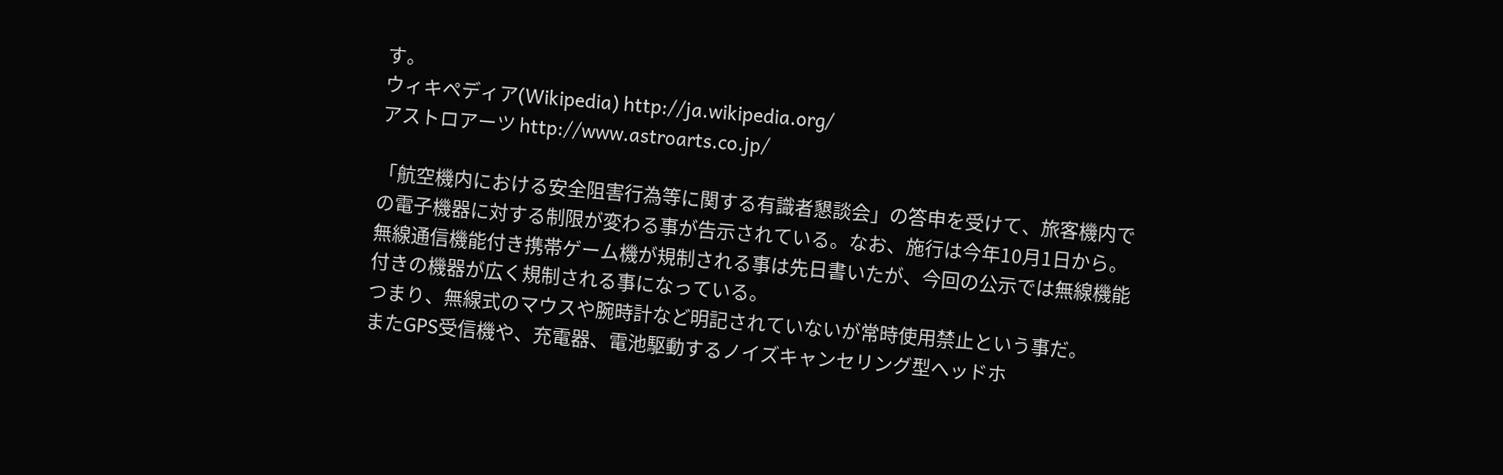す。
ウィキペディア(Wikipedia) http://ja.wikipedia.org/
アストロアーツ http://www.astroarts.co.jp/

「航空機内における安全阻害行為等に関する有識者懇談会」の答申を受けて、旅客機内での電子機器に対する制限が変わる事が告示されている。なお、施行は今年10月1日から。
無線通信機能付き携帯ゲーム機が規制される事は先日書いたが、今回の公示では無線機能付きの機器が広く規制される事になっている。
つまり、無線式のマウスや腕時計など明記されていないが常時使用禁止という事だ。
またGPS受信機や、充電器、電池駆動するノイズキャンセリング型ヘッドホ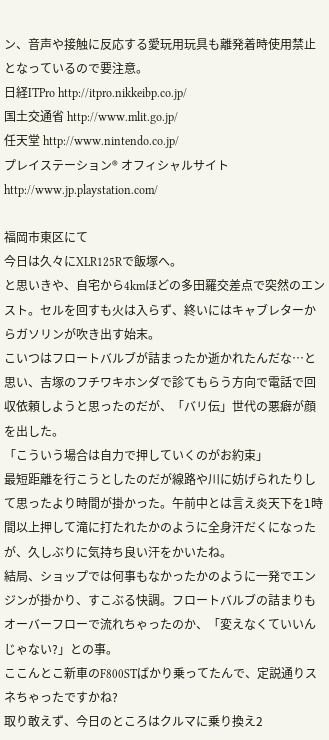ン、音声や接触に反応する愛玩用玩具も離発着時使用禁止となっているので要注意。
日経ITPro http://itpro.nikkeibp.co.jp/
国土交通省 http://www.mlit.go.jp/
任天堂 http://www.nintendo.co.jp/
プレイステーション® オフィシャルサイト http://www.jp.playstation.com/

福岡市東区にて
今日は久々にXLR125Rで飯塚へ。
と思いきや、自宅から4kmほどの多田羅交差点で突然のエンスト。セルを回すも火は入らず、終いにはキャブレターからガソリンが吹き出す始末。
こいつはフロートバルブが詰まったか逝かれたんだな…と思い、吉塚のフチワキホンダで診てもらう方向で電話で回収依頼しようと思ったのだが、「バリ伝」世代の悪癖が顔を出した。
「こういう場合は自力で押していくのがお約束」
最短距離を行こうとしたのだが線路や川に妨げられたりして思ったより時間が掛かった。午前中とは言え炎天下を1時間以上押して滝に打たれたかのように全身汗だくになったが、久しぶりに気持ち良い汗をかいたね。
結局、ショップでは何事もなかったかのように一発でエンジンが掛かり、すこぶる快調。フロートバルブの詰まりもオーバーフローで流れちゃったのか、「変えなくていいんじゃない?」との事。
ここんとこ新車のF800STばかり乗ってたんで、定説通りスネちゃったですかね?
取り敢えず、今日のところはクルマに乗り換え2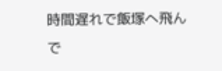時間遅れで飯塚へ飛んで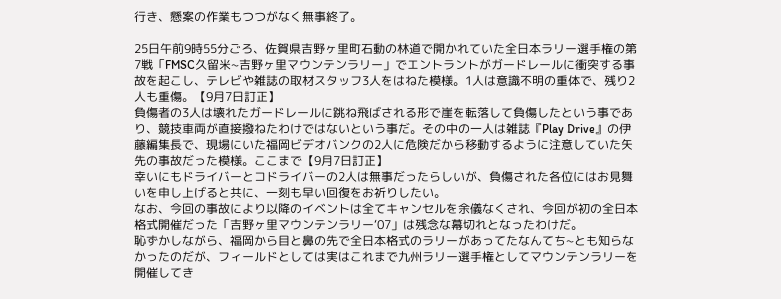行き、懸案の作業もつつがなく無事終了。

25日午前9時55分ごろ、佐賀県吉野ヶ里町石動の林道で開かれていた全日本ラリー選手権の第7戦「FMSC久留米~吉野ヶ里マウンテンラリー」でエントラントがガードレールに衝突する事故を起こし、テレビや雑誌の取材スタッフ3人をはねた模様。1人は意識不明の重体で、残り2人も重傷。【9月7日訂正】
負傷者の3人は壊れたガードレールに跳ね飛ばされる形で崖を転落して負傷したという事であり、競技車両が直接撥ねたわけではないという事だ。その中の一人は雑誌『Play Drive』の伊藤編集長で、現場にいた福岡ビデオバンクの2人に危険だから移動するように注意していた矢先の事故だった模様。ここまで【9月7日訂正】
幸いにもドライバーとコドライバーの2人は無事だったらしいが、負傷された各位にはお見舞いを申し上げると共に、一刻も早い回復をお祈りしたい。
なお、今回の事故により以降のイベントは全てキャンセルを余儀なくされ、今回が初の全日本格式開催だった「吉野ヶ里マウンテンラリー‘07」は残念な幕切れとなったわけだ。
恥ずかしながら、福岡から目と鼻の先で全日本格式のラリーがあってたなんてち~とも知らなかったのだが、フィールドとしては実はこれまで九州ラリー選手権としてマウンテンラリーを開催してき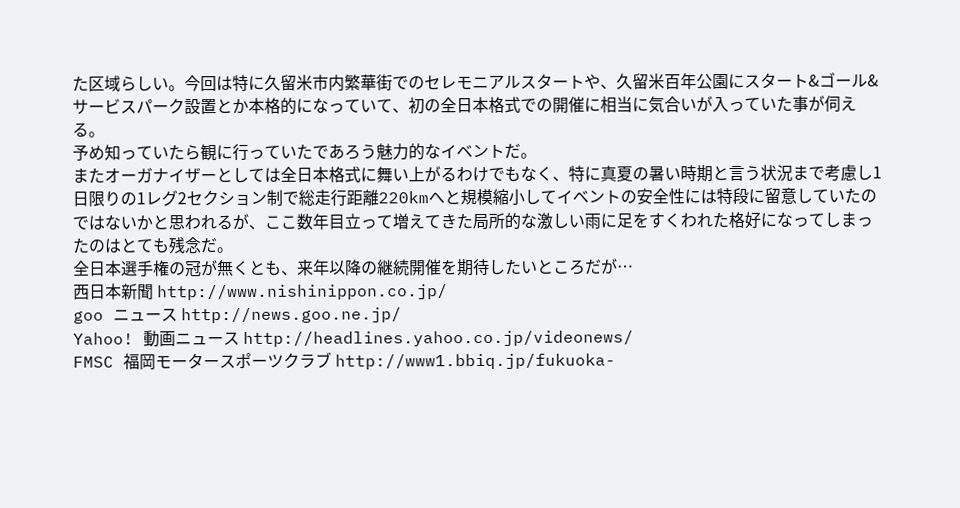た区域らしい。今回は特に久留米市内繁華街でのセレモニアルスタートや、久留米百年公園にスタート&ゴール&サービスパーク設置とか本格的になっていて、初の全日本格式での開催に相当に気合いが入っていた事が伺える。
予め知っていたら観に行っていたであろう魅力的なイベントだ。
またオーガナイザーとしては全日本格式に舞い上がるわけでもなく、特に真夏の暑い時期と言う状況まで考慮し1日限りの1レグ2セクション制で総走行距離220kmへと規模縮小してイベントの安全性には特段に留意していたのではないかと思われるが、ここ数年目立って増えてきた局所的な激しい雨に足をすくわれた格好になってしまったのはとても残念だ。
全日本選手権の冠が無くとも、来年以降の継続開催を期待したいところだが…
西日本新聞 http://www.nishinippon.co.jp/
goo ニュース http://news.goo.ne.jp/
Yahoo! 動画ニュース http://headlines.yahoo.co.jp/videonews/
FMSC 福岡モータースポーツクラブ http://www1.bbiq.jp/fukuoka-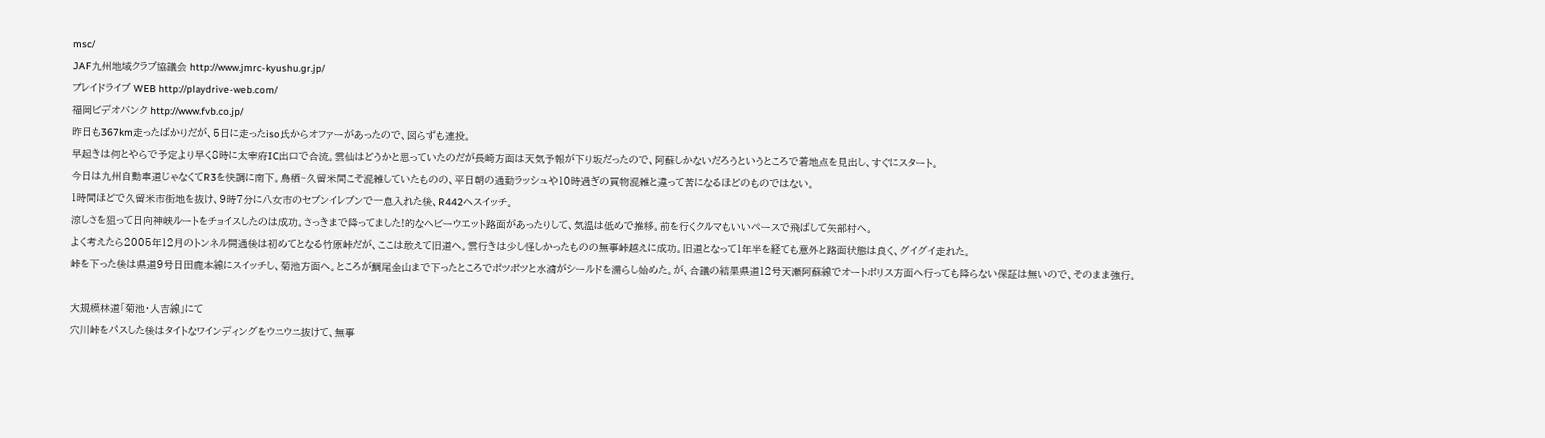msc/
JAF九州地域クラブ協議会 http://www.jmrc-kyushu.gr.jp/
プレイドライブ WEB http://playdrive-web.com/
福岡ビデオバンク http://www.fvb.co.jp/
昨日も367km走ったばかりだが、5日に走ったiso氏からオファーがあったので、図らずも連投。
早起きは何とやらで予定より早く8時に太宰府IC出口で合流。雲仙はどうかと思っていたのだが長崎方面は天気予報が下り坂だったので、阿蘇しかないだろうというところで着地点を見出し、すぐにスタート。
今日は九州自動車道じゃなくてR3を快調に南下。鳥栖~久留米間こそ混雑していたものの、平日朝の通勤ラッシュや10時過ぎの買物混雑と違って苦になるほどのものではない。
1時間ほどで久留米市街地を抜け、9時7分に八女市のセブンイレブンで一息入れた後、R442へスイッチ。
涼しさを狙って日向神峡ルートをチョイスしたのは成功。さっきまで降ってました!的なヘビーウエット路面があったりして、気温は低めで推移。前を行くクルマもいいペースで飛ばして矢部村へ。
よく考えたら2005年12月のトンネル開通後は初めてとなる竹原峠だが、ここは敢えて旧道へ。雲行きは少し怪しかったものの無事峠越えに成功。旧道となって1年半を経ても意外と路面状態は良く、グイグイ走れた。
峠を下った後は県道9号日田鹿本線にスイッチし、菊池方面へ。ところが鯛尾金山まで下ったところでポツポツと水滴がシールドを濡らし始めた。が、合議の結果県道12号天瀬阿蘇線でオートポリス方面へ行っても降らない保証は無いので、そのまま強行。

大規模林道「菊池・人吉線」にて
穴川峠をパスした後はタイトなワインディングをウニウニ抜けて、無事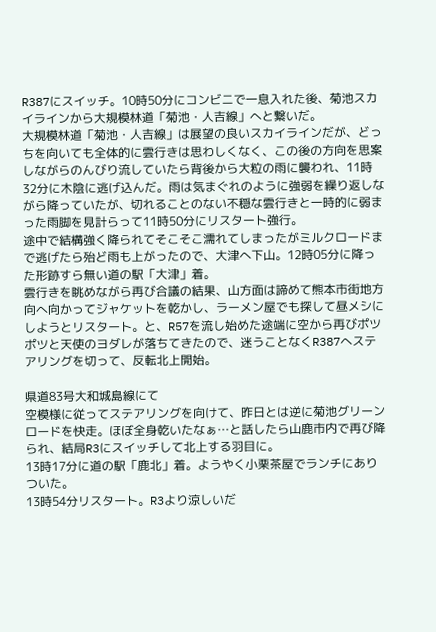R387にスイッチ。10時50分にコンビニで一息入れた後、菊池スカイラインから大規模林道「菊池・人吉線」へと繋いだ。
大規模林道「菊池・人吉線」は展望の良いスカイラインだが、どっちを向いても全体的に雲行きは思わしくなく、この後の方向を思案しながらのんびり流していたら背後から大粒の雨に襲われ、11時32分に木陰に逃げ込んだ。雨は気まぐれのように強弱を繰り返しながら降っていたが、切れることのない不穏な雲行きと一時的に弱まった雨脚を見計らって11時50分にリスタート強行。
途中で結構強く降られてそこそこ濡れてしまったがミルクロードまで逃げたら殆ど雨も上がったので、大津へ下山。12時05分に降った形跡すら無い道の駅「大津」着。
雲行きを眺めながら再び合議の結果、山方面は諦めて熊本市街地方向へ向かってジャケットを乾かし、ラーメン屋でも探して昼メシにしようとリスタート。と、R57を流し始めた途端に空から再びポツポツと天使のヨダレが落ちてきたので、迷うことなくR387へステアリングを切って、反転北上開始。

県道83号大和城島線にて
空模様に従ってステアリングを向けて、昨日とは逆に菊池グリーンロードを快走。ほぼ全身乾いたなぁ…と話したら山鹿市内で再び降られ、結局R3にスイッチして北上する羽目に。
13時17分に道の駅「鹿北」着。ようやく小栗茶屋でランチにありついた。
13時54分リスタート。R3より涼しいだ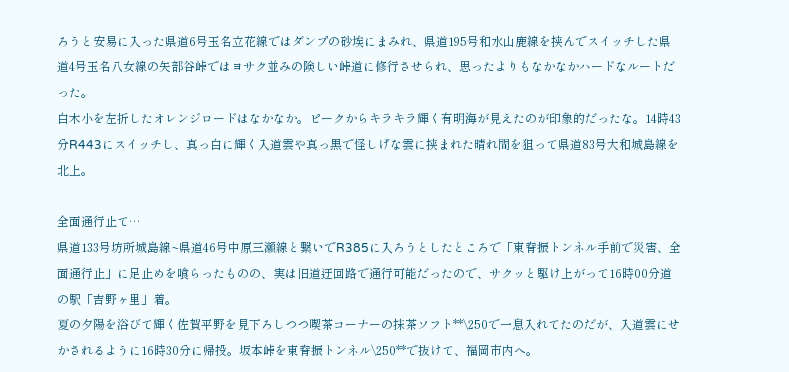ろうと安易に入った県道6号玉名立花線ではダンプの砂埃にまみれ、県道195号和水山鹿線を挟んでスイッチした県道4号玉名八女線の矢部谷峠ではヨサク並みの険しい峠道に修行させられ、思ったよりもなかなかハードなルートだった。
白木小を左折したオレンジロードはなかなか。ピークからキラキラ輝く有明海が見えたのが印象的だったな。14時43分R443にスイッチし、真っ白に輝く入道雲や真っ黒で怪しげな雲に挟まれた晴れ間を狙って県道83号大和城島線を北上。

全面通行止て…
県道133号坊所城島線~県道46号中原三瀬線と繋いでR385に入ろうとしたところで「東脊振トンネル手前で災害、全面通行止」に足止めを喰らったものの、実は旧道迂回路で通行可能だったので、サクッと駆け上がって16時00分道の駅「吉野ヶ里」着。
夏の夕陽を浴びて輝く佐賀平野を見下ろしつつ喫茶コーナーの抹茶ソフト**\250で一息入れてたのだが、入道雲にせかされるように16時30分に帰投。坂本峠を東脊振トンネル\250**で抜けて、福岡市内へ。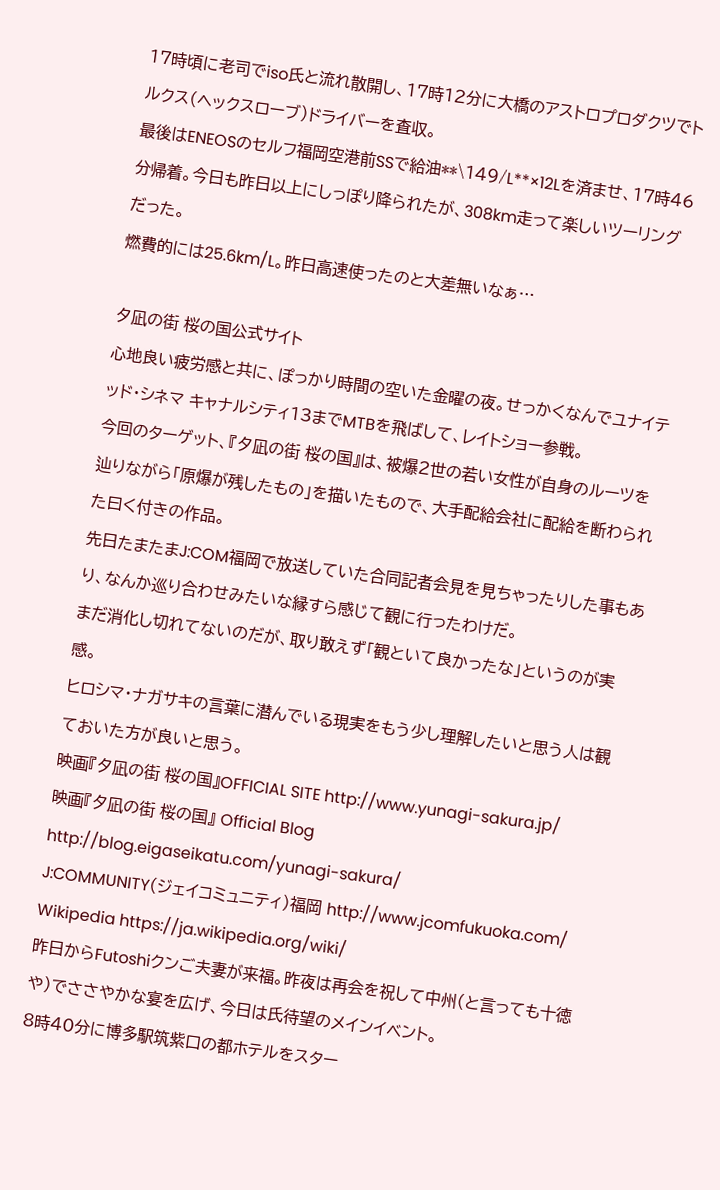17時頃に老司でiso氏と流れ散開し、17時12分に大橋のアストロプロダクツでトルクス(ヘックスローブ)ドライバーを査収。
最後はENEOSのセルフ福岡空港前SSで給油**\149/L**×12Lを済ませ、17時46分帰着。今日も昨日以上にしっぽり降られたが、308km走って楽しいツーリングだった。
燃費的には25.6km/L。昨日高速使ったのと大差無いなぁ…

夕凪の街 桜の国公式サイト
心地良い疲労感と共に、ぽっかり時間の空いた金曜の夜。せっかくなんでユナイテッド・シネマ キャナルシティ13までMTBを飛ばして、レイトショー参戦。
今回のターゲット、『夕凪の街 桜の国』は、被爆2世の若い女性が自身のルーツを辿りながら「原爆が残したもの」を描いたもので、大手配給会社に配給を断わられた曰く付きの作品。
先日たまたまJ:COM福岡で放送していた合同記者会見を見ちゃったりした事もあり、なんか巡り合わせみたいな縁すら感じて観に行ったわけだ。
まだ消化し切れてないのだが、取り敢えず「観といて良かったな」というのが実感。
ヒロシマ・ナガサキの言葉に潜んでいる現実をもう少し理解したいと思う人は観ておいた方が良いと思う。
映画『夕凪の街 桜の国』OFFICIAL SITE http://www.yunagi-sakura.jp/
映画『夕凪の街 桜の国』 Official Blog http://blog.eigaseikatu.com/yunagi-sakura/
J:COMMUNITY(ジェイコミュニティ)福岡 http://www.jcomfukuoka.com/
Wikipedia https://ja.wikipedia.org/wiki/
昨日からFutoshiクンご夫妻が来福。昨夜は再会を祝して中州(と言っても十徳や)でささやかな宴を広げ、今日は氏待望のメインイベント。
8時40分に博多駅筑紫口の都ホテルをスター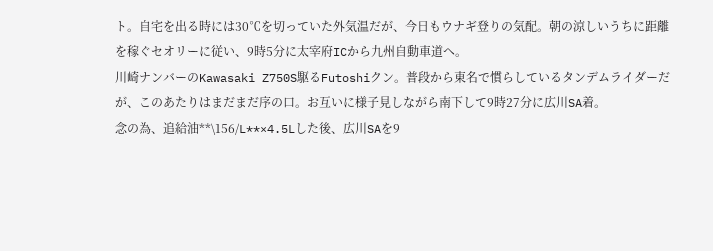ト。自宅を出る時には30℃を切っていた外気温だが、今日もウナギ登りの気配。朝の涼しいうちに距離を稼ぐセオリーに従い、9時5分に太宰府ICから九州自動車道へ。
川崎ナンバーのKawasaki Z750S駆るFutoshiクン。普段から東名で慣らしているタンデムライダーだが、このあたりはまだまだ序の口。お互いに様子見しながら南下して9時27分に広川SA着。
念の為、追給油**\156/L**×4.5Lした後、広川SAを9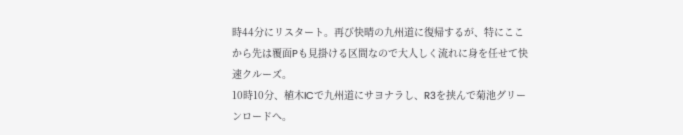時44分にリスタート。再び快晴の九州道に復帰するが、特にここから先は覆面Pも見掛ける区間なので大人しく流れに身を任せて快速クルーズ。
10時10分、植木ICで九州道にサヨナラし、R3を挟んで菊池グリーンロードへ。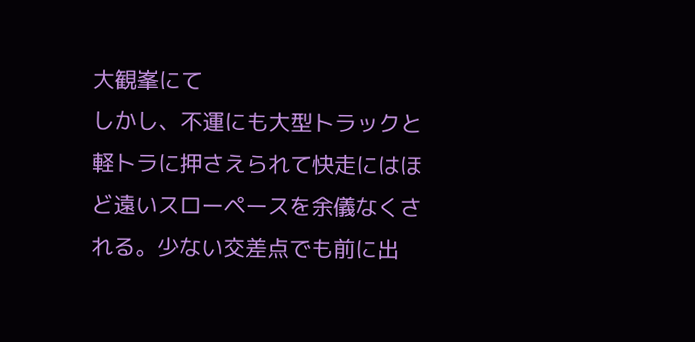大観峯にて
しかし、不運にも大型トラックと軽トラに押さえられて快走にはほど遠いスローペースを余儀なくされる。少ない交差点でも前に出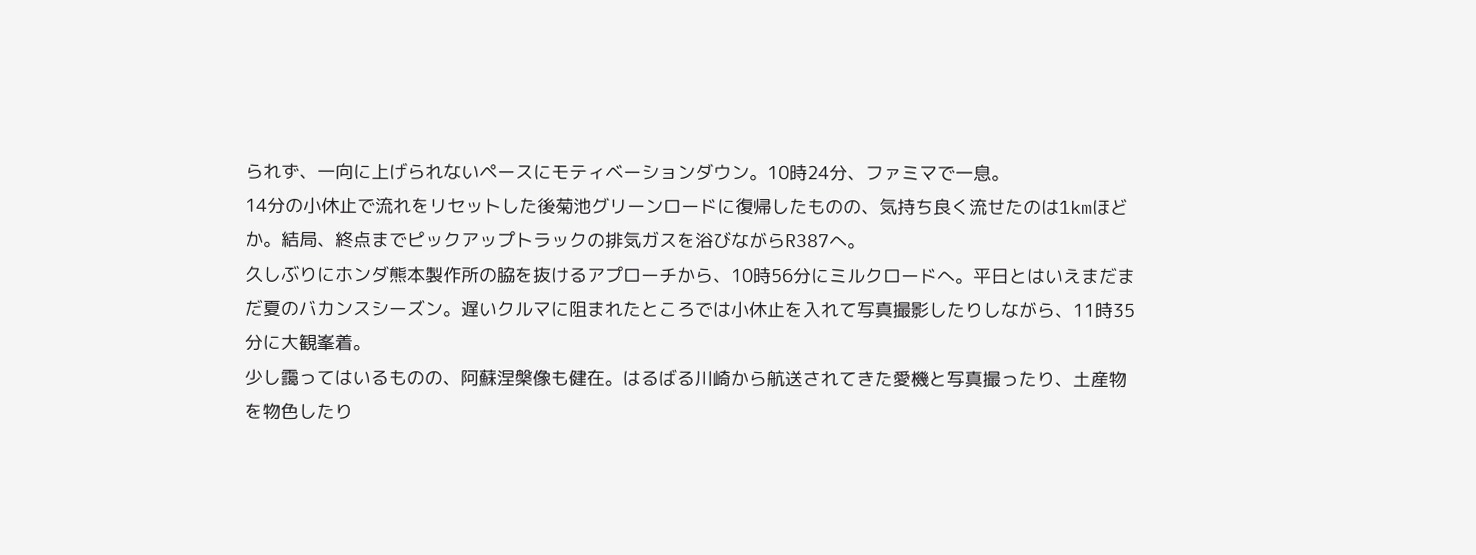られず、一向に上げられないペースにモティベーションダウン。10時24分、ファミマで一息。
14分の小休止で流れをリセットした後菊池グリーンロードに復帰したものの、気持ち良く流せたのは1kmほどか。結局、終点までピックアップトラックの排気ガスを浴びながらR387へ。
久しぶりにホンダ熊本製作所の脇を抜けるアプローチから、10時56分にミルクロードへ。平日とはいえまだまだ夏のバカンスシーズン。遅いクルマに阻まれたところでは小休止を入れて写真撮影したりしながら、11時35分に大観峯着。
少し靄ってはいるものの、阿蘇涅槃像も健在。はるばる川崎から航送されてきた愛機と写真撮ったり、土産物を物色したり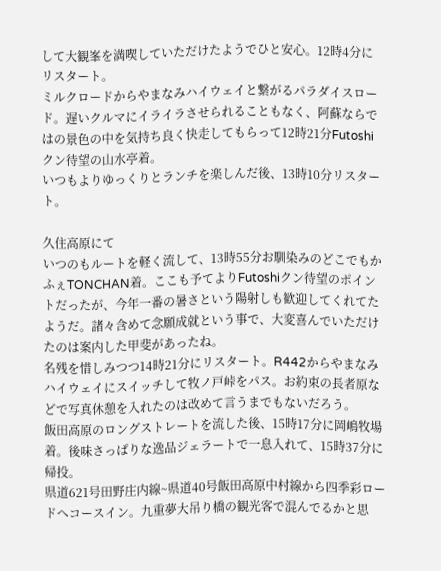して大観峯を満喫していただけたようでひと安心。12時4分にリスタート。
ミルクロードからやまなみハイウェイと繋がるパラダイスロード。遅いクルマにイライラさせられることもなく、阿蘇ならではの景色の中を気持ち良く快走してもらって12時21分Futoshiクン待望の山水亭着。
いつもよりゆっくりとランチを楽しんだ後、13時10分リスタート。

久住高原にて
いつのもルートを軽く流して、13時55分お馴染みのどこでもかふぇTONCHAN着。ここも予てよりFutoshiクン待望のポイントだったが、今年一番の暑さという陽射しも歓迎してくれてたようだ。諸々含めて念願成就という事で、大変喜んでいただけたのは案内した甲斐があったね。
名残を惜しみつつ14時21分にリスタート。R442からやまなみハイウェイにスイッチして牧ノ戸峠をパス。お約束の長者原などで写真休憩を入れたのは改めて言うまでもないだろう。
飯田高原のロングストレートを流した後、15時17分に岡嶋牧場着。後味さっぱりな逸品ジェラートで一息入れて、15時37分に帰投。
県道621号田野庄内線~県道40号飯田高原中村線から四季彩ロードへコースイン。九重夢大吊り橋の観光客で混んでるかと思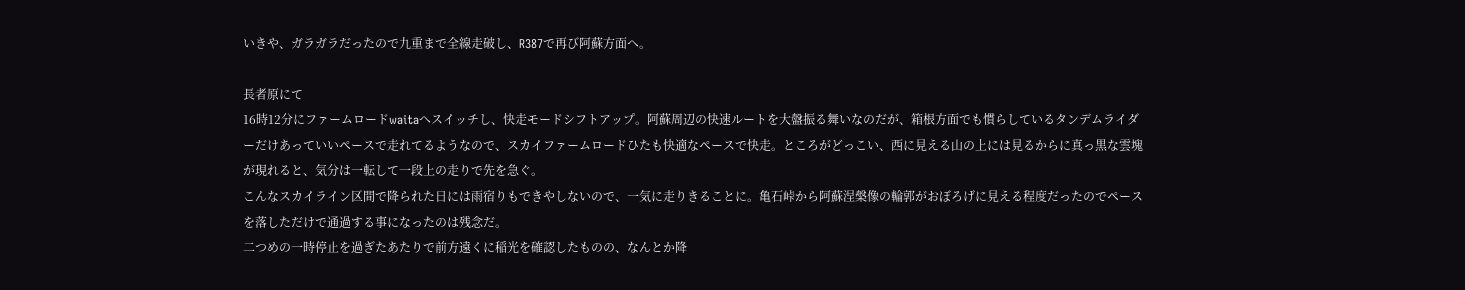いきや、ガラガラだったので九重まで全線走破し、R387で再び阿蘇方面へ。

長者原にて
16時12分にファームロードwaitaへスイッチし、快走モードシフトアップ。阿蘇周辺の快速ルートを大盤振る舞いなのだが、箱根方面でも慣らしているタンデムライダーだけあっていいペースで走れてるようなので、スカイファームロードひたも快適なペースで快走。ところがどっこい、西に見える山の上には見るからに真っ黒な雲塊が現れると、気分は一転して一段上の走りで先を急ぐ。
こんなスカイライン区間で降られた日には雨宿りもできやしないので、一気に走りきることに。亀石峠から阿蘇涅槃像の輪郭がおぼろげに見える程度だったのでペースを落しただけで通過する事になったのは残念だ。
二つめの一時停止を過ぎたあたりで前方遠くに稲光を確認したものの、なんとか降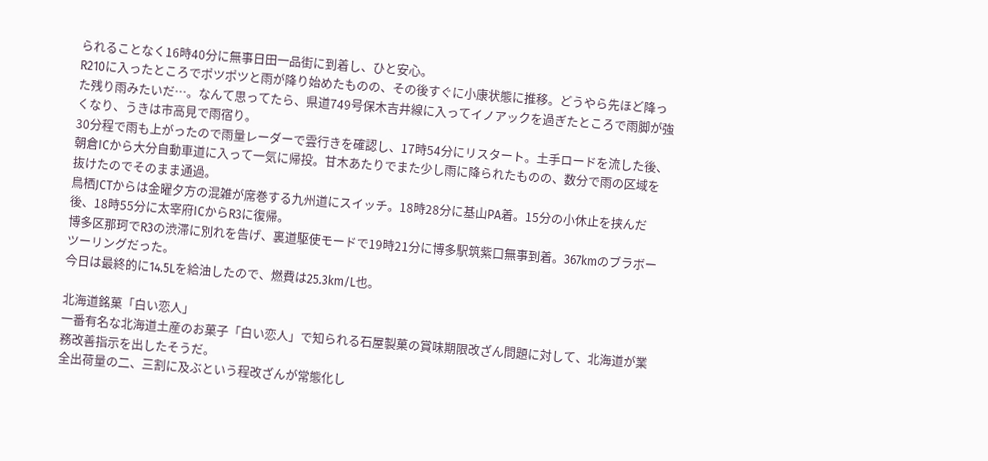られることなく16時40分に無事日田一品街に到着し、ひと安心。
R210に入ったところでポツポツと雨が降り始めたものの、その後すぐに小康状態に推移。どうやら先ほど降った残り雨みたいだ…。なんて思ってたら、県道749号保木吉井線に入ってイノアックを過ぎたところで雨脚が強くなり、うきは市高見で雨宿り。
30分程で雨も上がったので雨量レーダーで雲行きを確認し、17時54分にリスタート。土手ロードを流した後、朝倉ICから大分自動車道に入って一気に帰投。甘木あたりでまた少し雨に降られたものの、数分で雨の区域を抜けたのでそのまま通過。
鳥栖JCTからは金曜夕方の混雑が席巻する九州道にスイッチ。18時28分に基山PA着。15分の小休止を挟んだ後、18時55分に太宰府ICからR3に復帰。
博多区那珂でR3の渋滞に別れを告げ、裏道駆使モードで19時21分に博多駅筑紫口無事到着。367kmのブラボーツーリングだった。
今日は最終的に14.5Lを給油したので、燃費は25.3km/L也。

北海道銘菓「白い恋人」
一番有名な北海道土産のお菓子「白い恋人」で知られる石屋製菓の賞味期限改ざん問題に対して、北海道が業務改善指示を出したそうだ。
全出荷量の二、三割に及ぶという程改ざんが常態化し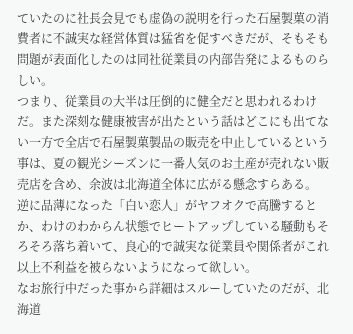ていたのに社長会見でも虚偽の説明を行った石屋製菓の消費者に不誠実な経営体質は猛省を促すべきだが、そもそも問題が表面化したのは同社従業員の内部告発によるものらしい。
つまり、従業員の大半は圧倒的に健全だと思われるわけだ。また深刻な健康被害が出たという話はどこにも出てない一方で全店で石屋製菓製品の販売を中止しているという事は、夏の観光シーズンに一番人気のお土産が売れない販売店を含め、余波は北海道全体に広がる懸念すらある。
逆に品薄になった「白い恋人」がヤフオクで高騰するとか、わけのわからん状態でヒートアップしている騒動もそろそろ落ち着いて、良心的で誠実な従業員や関係者がこれ以上不利益を被らないようになって欲しい。
なお旅行中だった事から詳細はスルーしていたのだが、北海道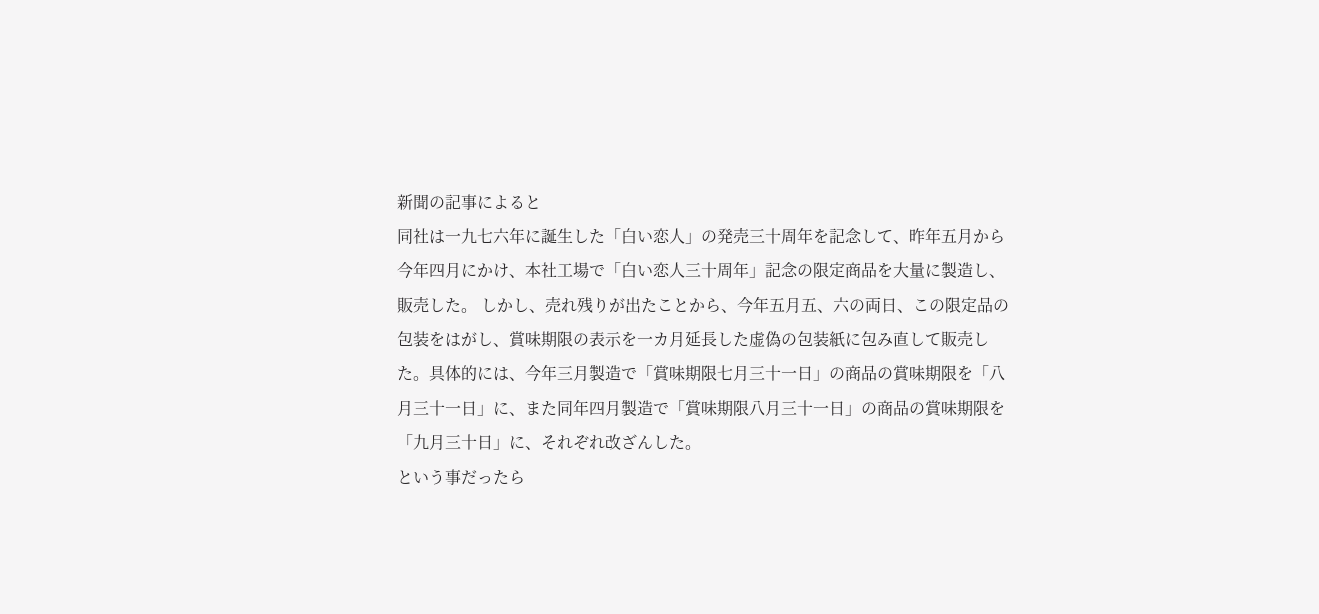新聞の記事によると
同社は一九七六年に誕生した「白い恋人」の発売三十周年を記念して、昨年五月から今年四月にかけ、本社工場で「白い恋人三十周年」記念の限定商品を大量に製造し、販売した。 しかし、売れ残りが出たことから、今年五月五、六の両日、この限定品の包装をはがし、賞味期限の表示を一カ月延長した虚偽の包装紙に包み直して販売した。具体的には、今年三月製造で「賞味期限七月三十一日」の商品の賞味期限を「八月三十一日」に、また同年四月製造で「賞味期限八月三十一日」の商品の賞味期限を「九月三十日」に、それぞれ改ざんした。
という事だったら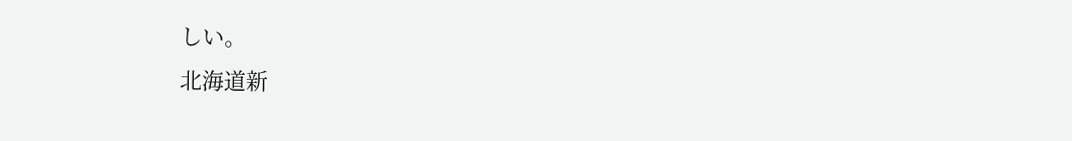しい。
北海道新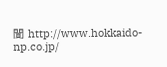聞 http://www.hokkaido-np.co.jp/